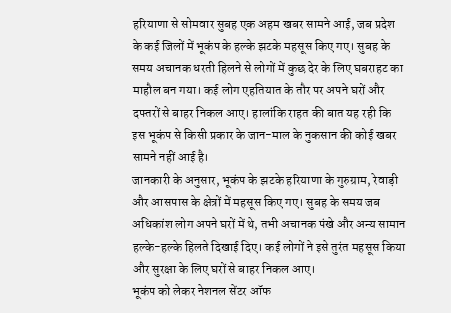हरियाणा से सोमवार सुबह एक अहम खबर सामने आई, जब प्रदेश के कई जिलों में भूकंप के हल्के झटके महसूस किए गए। सुबह के समय अचानक धरती हिलने से लोगों में कुछ देर के लिए घबराहट का माहौल बन गया। कई लोग एहतियात के तौर पर अपने घरों और दफ्तरों से बाहर निकल आए। हालांकि राहत की बात यह रही कि इस भूकंप से किसी प्रकार के जान-माल के नुकसान की कोई खबर सामने नहीं आई है।
जानकारी के अनुसार, भूकंप के झटके हरियाणा के गुरुग्राम, रेवाड़ी और आसपास के क्षेत्रों में महसूस किए गए। सुबह के समय जब अधिकांश लोग अपने घरों में थे, तभी अचानक पंखे और अन्य सामान हल्के-हल्के हिलते दिखाई दिए। कई लोगों ने इसे तुरंत महसूस किया और सुरक्षा के लिए घरों से बाहर निकल आए।
भूकंप को लेकर नेशनल सेंटर ऑफ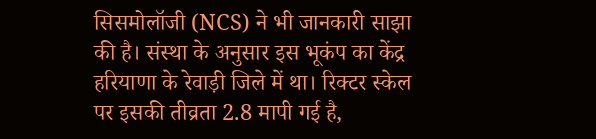सिसमोलॉजी (NCS) ने भी जानकारी साझा की है। संस्था के अनुसार इस भूकंप का केंद्र हरियाणा के रेवाड़ी जिले में था। रिक्टर स्केल पर इसकी तीव्रता 2.8 मापी गई है,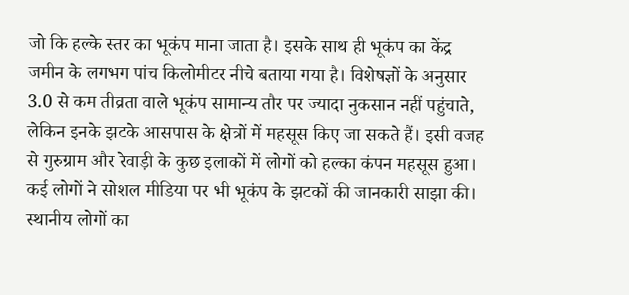जो कि हल्के स्तर का भूकंप माना जाता है। इसके साथ ही भूकंप का केंद्र जमीन के लगभग पांच किलोमीटर नीचे बताया गया है। विशेषज्ञों के अनुसार 3.0 से कम तीव्रता वाले भूकंप सामान्य तौर पर ज्यादा नुकसान नहीं पहुंचाते, लेकिन इनके झटके आसपास के क्षेत्रों में महसूस किए जा सकते हैं। इसी वजह से गुरुग्राम और रेवाड़ी के कुछ इलाकों में लोगों को हल्का कंपन महसूस हुआ। कई लोगों ने सोशल मीडिया पर भी भूकंप के झटकों की जानकारी साझा की।
स्थानीय लोगों का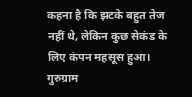कहना है कि झटके बहुत तेज नहीं थे, लेकिन कुछ सेकंड के लिए कंपन महसूस हुआ। गुरुग्राम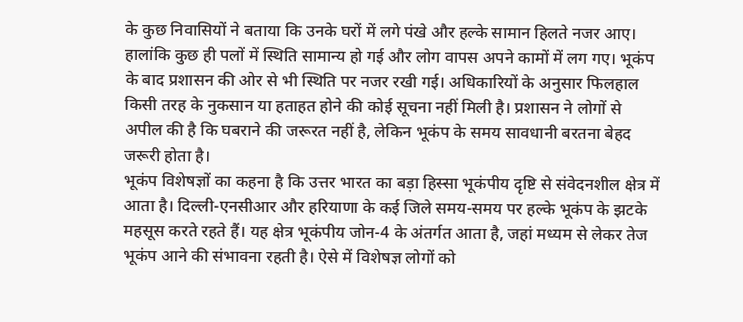के कुछ निवासियों ने बताया कि उनके घरों में लगे पंखे और हल्के सामान हिलते नजर आए। हालांकि कुछ ही पलों में स्थिति सामान्य हो गई और लोग वापस अपने कामों में लग गए। भूकंप के बाद प्रशासन की ओर से भी स्थिति पर नजर रखी गई। अधिकारियों के अनुसार फिलहाल किसी तरह के नुकसान या हताहत होने की कोई सूचना नहीं मिली है। प्रशासन ने लोगों से अपील की है कि घबराने की जरूरत नहीं है, लेकिन भूकंप के समय सावधानी बरतना बेहद जरूरी होता है।
भूकंप विशेषज्ञों का कहना है कि उत्तर भारत का बड़ा हिस्सा भूकंपीय दृष्टि से संवेदनशील क्षेत्र में आता है। दिल्ली-एनसीआर और हरियाणा के कई जिले समय-समय पर हल्के भूकंप के झटके महसूस करते रहते हैं। यह क्षेत्र भूकंपीय जोन-4 के अंतर्गत आता है, जहां मध्यम से लेकर तेज भूकंप आने की संभावना रहती है। ऐसे में विशेषज्ञ लोगों को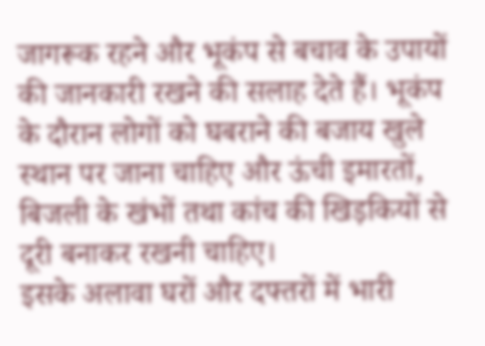जागरूक रहने और भूकंप से बचाव के उपायों की जानकारी रखने की सलाह देते हैं। भूकंप के दौरान लोगों को घबराने की बजाय खुले स्थान पर जाना चाहिए और ऊंची इमारतों, बिजली के खंभों तथा कांच की खिड़कियों से दूरी बनाकर रखनी चाहिए।
इसके अलावा घरों और दफ्तरों में भारी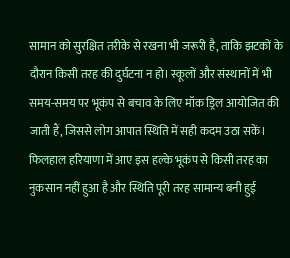सामान को सुरक्षित तरीके से रखना भी जरूरी है, ताकि झटकों के दौरान किसी तरह की दुर्घटना न हो। स्कूलों और संस्थानों में भी समय-समय पर भूकंप से बचाव के लिए मॉक ड्रिल आयोजित की जाती हैं, जिससे लोग आपात स्थिति में सही कदम उठा सकें। फिलहाल हरियाणा में आए इस हल्के भूकंप से किसी तरह का नुकसान नहीं हुआ है और स्थिति पूरी तरह सामान्य बनी हुई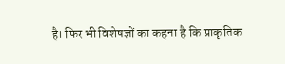है। फिर भी विशेषज्ञों का कहना है कि प्राकृतिक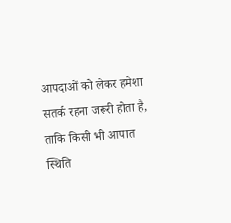आपदाओं को लेकर हमेशा सतर्क रहना जरूरी होता है, ताकि किसी भी आपात स्थिति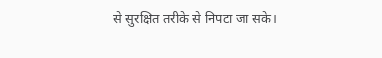से सुरक्षित तरीके से निपटा जा सके।